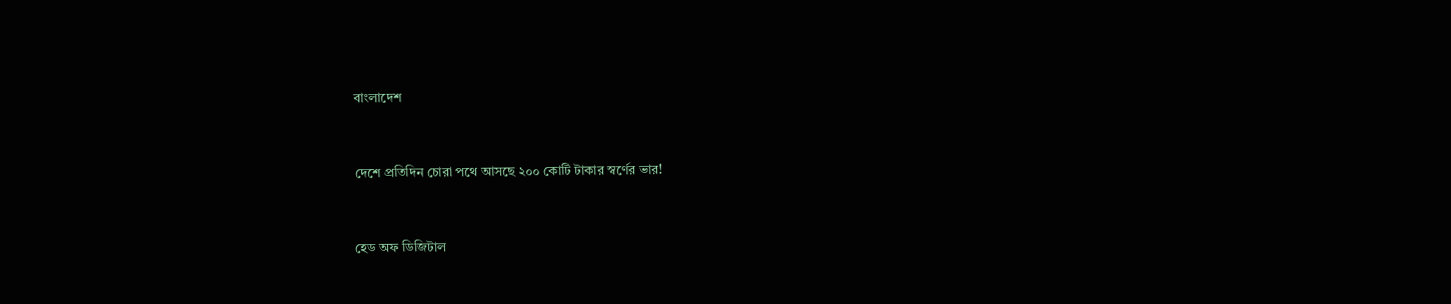বাংলাদেশ


দেশে প্রতিদিন চোরা পথে আসছে ২০০ কোটি টাকার স্বর্ণের ভার!


হেড অফ ডিজিটাল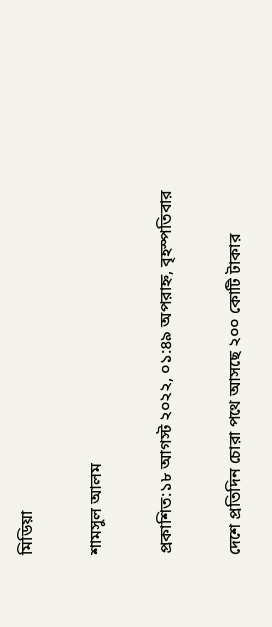মিডিয়া

শামসুল আলম

প্রকাশিত:১৮ আগস্ট ২০২২, ০১:৪৯ অপরাহ্ন, বৃহস্পতিবার

দেশে প্রতিদিন চোরা পথে আসছে ২০০ কোটি টাকার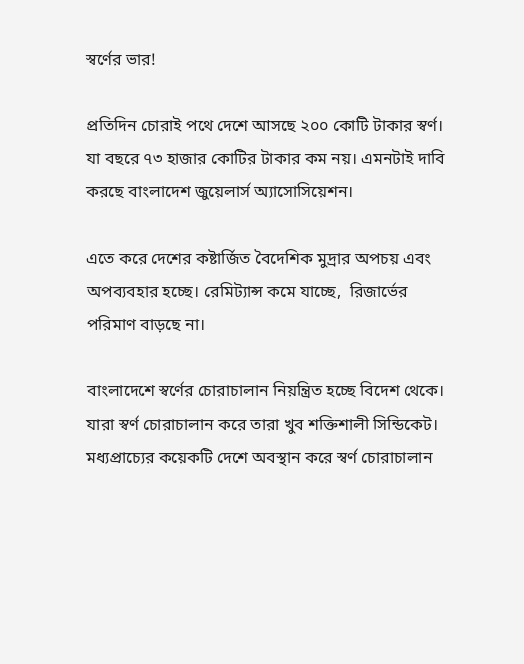স্বর্ণের ভার!

প্রতিদিন চোরাই পথে দেশে আসছে ২০০ কোটি টাকার স্বর্ণ। যা বছরে ৭৩ হাজার কোটির টাকার কম নয়। এমনটাই দাবি করছে বাংলাদেশ জুয়েলার্স অ্যাসোসিয়েশন।

এতে করে দেশের কষ্টার্জিত বৈদেশিক মুদ্রার অপচয় এবং অপব্যবহার হচ্ছে। রেমিট্যান্স কমে যাচ্ছে,  রিজার্ভের পরিমাণ বাড়ছে না।

বাংলাদেশে স্বর্ণের চোরাচালান নিয়ন্ত্রিত হচ্ছে বিদেশ থেকে। যারা স্বর্ণ চোরাচালান করে তারা খুব শক্তিশালী সিন্ডিকেট। মধ্যপ্রাচ্যের কয়েকটি দেশে অবস্থান করে স্বর্ণ চোরাচালান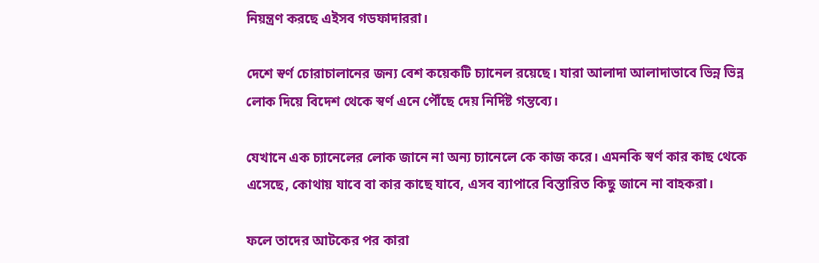নিয়ন্ত্রণ করছে এইসব গডফাদাররা।

দেশে স্বর্ণ চোরাচালানের জন্য বেশ কয়েকটি চ্যানেল রয়েছে। যারা আলাদা আলাদাভাবে ভিন্ন ভিন্ন লোক দিয়ে বিদেশ থেকে স্বর্ণ এনে পৌঁছে দেয় নির্দিষ্ট গন্তব্যে।

যেখানে এক চ্যানেলের লোক জানে না অন্য চ্যানেলে কে কাজ করে। এমনকি স্বর্ণ কার কাছ থেকে এসেছে, কোথায় যাবে বা কার কাছে যাবে, এসব ব্যাপারে বিস্তারিত কিছু জানে না বাহকরা।

ফলে তাদের আটকের পর কারা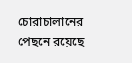চোরাচালানের পেছনে রয়েছে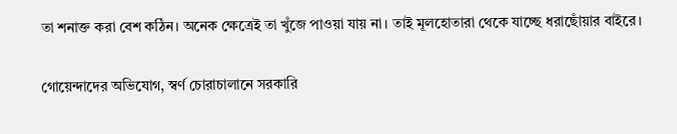তা শনাক্ত করা বেশ কঠিন। অনেক ক্ষেত্রেই তা খুঁজে পাওয়া যায় না। তাই মূলহোতারা থেকে যাচ্ছে ধরাছোঁয়ার বাইরে।

গোয়েন্দাদের অভিযোগ, স্বর্ণ চোরাচালানে সরকারি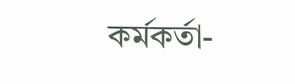কর্মকর্তা-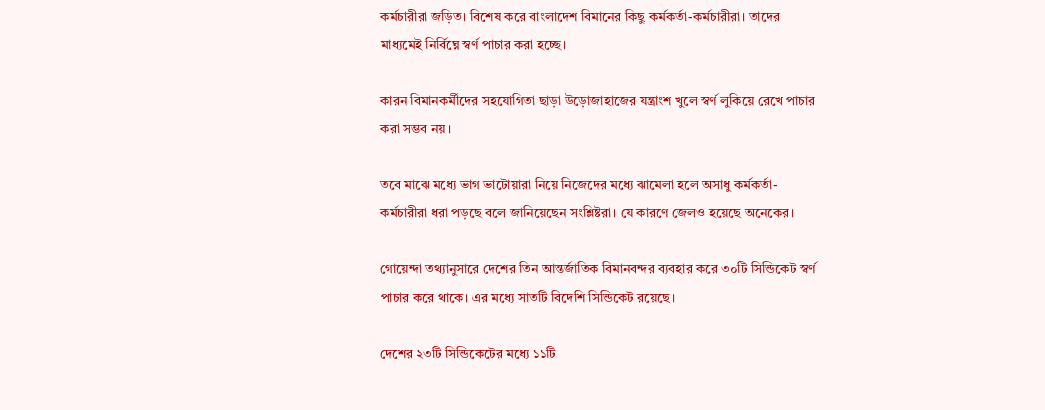কর্মচারীরা জড়িত। বিশেষ করে বাংলাদেশ বিমানের কিছু কর্মকর্তা-কর্মচারীরা। তাদের মাধ্যমেই নির্বিঘ্নে স্বর্ণ পাচার করা হচ্ছে।

কারন বিমানকর্মীদের সহযোগিতা ছাড়া উড়োজাহাজের যন্ত্রাংশ খুলে স্বর্ণ লুকিয়ে রেখে পাচার করা সম্ভব নয়।

তবে মাঝে মধ্যে ভাগ ভাটোয়ারা নিয়ে নিজেদের মধ্যে ঝামেলা হলে অসাধু কর্মকর্তা-কর্মচারীরা ধরা পড়ছে বলে জানিয়েছেন সংশ্লিষ্টরা। যে কারণে জেলও হয়েছে অনেকের।

গোয়েন্দা তথ্যানুসারে দেশের তিন আন্তর্জাতিক বিমানবন্দর ব্যবহার করে ৩০টি সিন্ডিকেট স্বর্ণ পাচার করে থাকে। এর মধ্যে সাতটি বিদেশি সিন্ডিকেট রয়েছে।

দেশের ২৩টি সিন্ডিকেটের মধ্যে ১১টি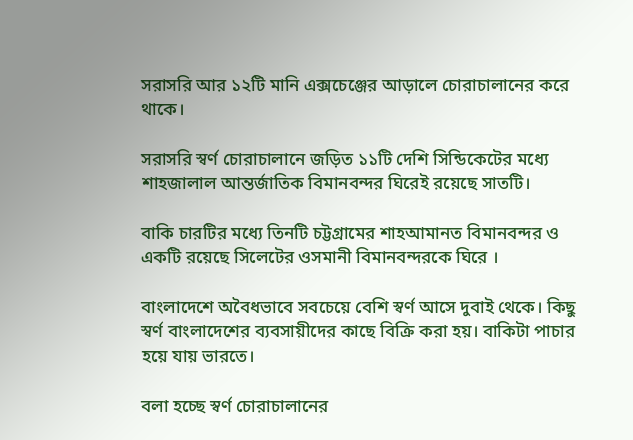সরাসরি আর ১২টি মানি এক্সচেঞ্জের আড়ালে চোরাচালানের করে থাকে।

সরাসরি স্বর্ণ চোরাচালানে জড়িত ১১টি দেশি সিন্ডিকেটের মধ্যে শাহজালাল আন্তর্জাতিক বিমানবন্দর ঘিরেই রয়েছে সাতটি।

বাকি চারটির মধ্যে তিনটি চট্টগ্রামের শাহআমানত বিমানবন্দর ও একটি রয়েছে সিলেটের ওসমানী বিমানবন্দরকে ঘিরে ।

বাংলাদেশে অবৈধভাবে সবচেয়ে বেশি স্বর্ণ আসে দুবাই থেকে। কিছু স্বর্ণ বাংলাদেশের ব্যবসায়ীদের কাছে বিক্রি করা হয়। বাকিটা পাচার হয়ে যায় ভারতে।

বলা হচ্ছে স্বর্ণ চোরাচালানের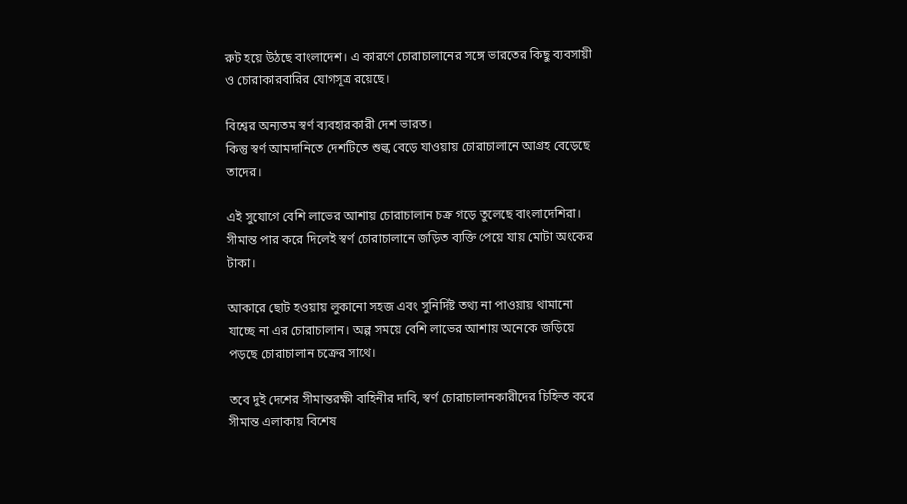রুট হয়ে উঠছে বাংলাদেশ। এ কারণে চোরাচালানের সঙ্গে ভারতের কিছু ব্যবসায়ী ও চোরাকারবারির যোগসূত্র রয়েছে।

বিশ্বের অন্যতম স্বর্ণ ব্যবহারকারী দেশ ভারত।
কিন্তু স্বর্ণ আমদানিতে দেশটিতে শুল্ক বেড়ে যাওয়ায় চোরাচালানে আগ্রহ বেড়েছে তাদের।

এই সুযোগে বেশি লাভের আশায় চোরাচালান চক্র গড়ে তুলেছে বাংলাদেশিরা। সীমান্ত পার করে দিলেই স্বর্ণ চোরাচালানে জড়িত ব্যক্তি পেয়ে যায় মোটা অংকের টাকা।

আকারে ছোট হওয়ায় লুকানো সহজ এবং সুনির্দিষ্ট তথ্য না পাওয়ায় থামানো যাচ্ছে না এর চোরাচালান। অল্প সময়ে বেশি লাভের আশায় অনেকে জড়িয়ে পড়ছে চোরাচালান চক্রের সাথে।

তবে দুই দেশের সীমান্তরক্ষী বাহিনীর দাবি, স্বর্ণ চোরাচালানকারীদের চিহ্নিত করে সীমান্ত এলাকায় বিশেষ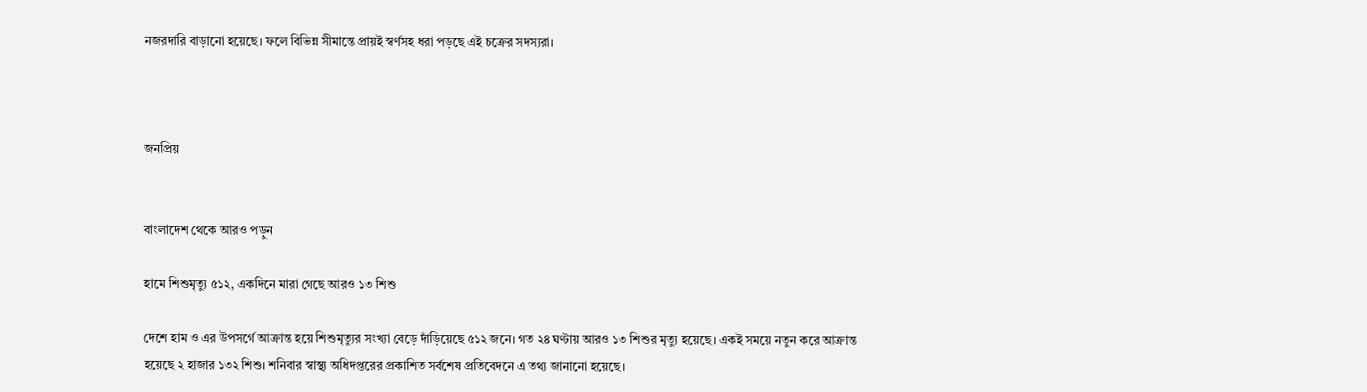নজরদারি বাড়ানো হয়েছে। ফলে বিভিন্ন সীমান্তে প্রায়ই স্বর্ণসহ ধরা পড়ছে এই চক্রের সদস্যরা।



জনপ্রিয়


বাংলাদেশ থেকে আরও পড়ুন

হামে শিশুমৃত্যু ৫১২, একদিনে মারা গেছে আরও ১৩ শিশু

দেশে হাম ও এর উপসর্গে আক্রান্ত হয়ে শিশুমৃত্যুর সংখ্যা বেড়ে দাঁড়িয়েছে ৫১২ জনে। গত ২৪ ঘণ্টায় আরও ১৩ শিশুর মৃত্যু হয়েছে। একই সময়ে নতুন করে আক্রান্ত হয়েছে ২ হাজার ১৩২ শিশু। শনিবার স্বাস্থ্য অধিদপ্তরের প্রকাশিত সর্বশেষ প্রতিবেদনে এ তথ্য জানানো হয়েছে।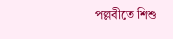পল্লবীতে শিশু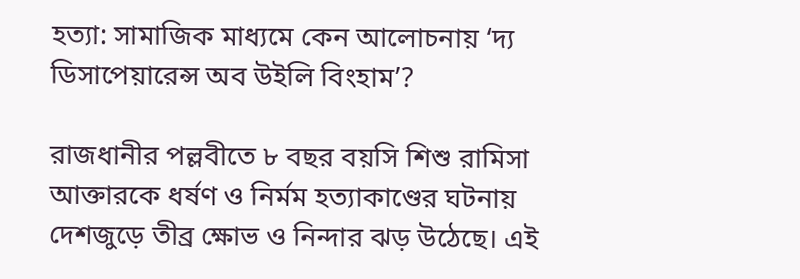হত্যা: সামাজিক মাধ্যমে কেন আলোচনায় ‘দ্য ডিসাপেয়ারেন্স অব উইলি বিংহাম’?

রাজধানীর পল্লবীতে ৮ বছর বয়সি শিশু রামিসা আক্তারকে ধর্ষণ ও নির্মম হত্যাকাণ্ডের ঘটনায় দেশজুড়ে তীব্র ক্ষোভ ও নিন্দার ঝড় উঠেছে। এই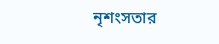নৃশংসতার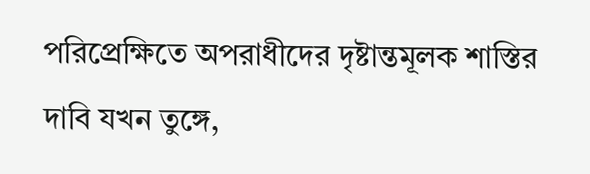পরিপ্রেক্ষিতে অপরাধীদের দৃষ্টান্তমূলক শাস্তির দাবি যখন তুঙ্গে,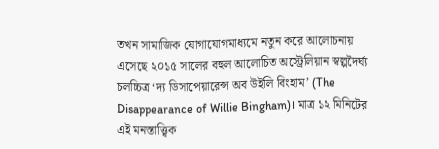তখন সামাজিক যোগাযোগমাধ্যমে নতুন করে আলোচনায় এসেছে ২০১৫ সালের বহুল আলোচিত অস্ট্রেলিয়ান স্বল্পদৈর্ঘ্য চলচ্চিত্র ‘দ্য ডিসাপেয়ারেন্স অব উইলি বিংহাম’ (The Disappearance of Willie Bingham)। মাত্র ১২ মিনিটের এই মনস্তাত্ত্বিক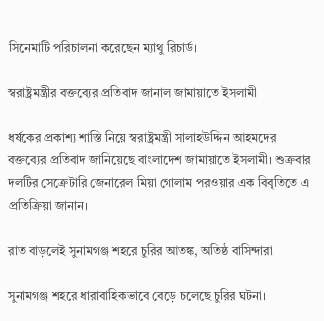সিনেমাটি পরিচালনা করেছেন ম্যাথু রিচার্ড।

স্বরাষ্ট্রমন্ত্রীর বক্তব্যের প্রতিবাদ জানাল জামায়াতে ইসলামী

ধর্ষকের প্রকাশ্য শাস্তি নিয়ে স্বরাষ্ট্রমন্ত্রী সালাহউদ্দিন আহমদের বক্তব্যের প্রতিবাদ জানিয়েছে বাংলাদেশ জামায়াতে ইসলামী। শুক্রবার দলটির সেক্রেটারি জেনারেল মিয়া গোলাম পরওয়ার এক বিবৃতিতে এ প্রতিক্রিয়া জানান।

রাত বাড়লেই সুনামগঞ্জ শহরে চুরির আতঙ্ক, অতিষ্ঠ বাসিন্দারা

সুনামগঞ্জ শহরে ধারাবাহিকভাবে বেড়ে চলেছে চুরির ঘটনা।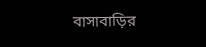বাসাবাড়ির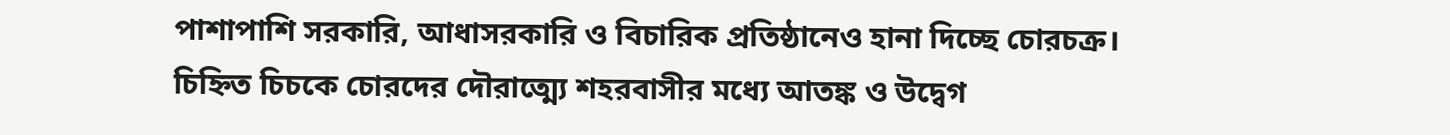পাশাপাশি সরকারি, আধাসরকারি ও বিচারিক প্রতিষ্ঠানেও হানা দিচ্ছে চোরচক্র। চিহ্নিত চিচকে চোরদের দৌরাত্ম্যে শহরবাসীর মধ্যে আতঙ্ক ও উদ্বেগ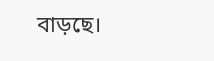বাড়ছে।